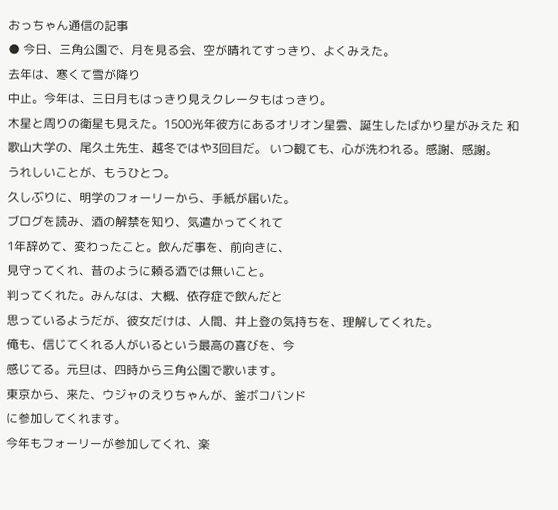おっちゃん通信の記事
● 今日、三角公園で、月を見る会、空が晴れてすっきり、よくみえた。
去年は、寒くて雪が降り
中止。今年は、三日月もはっきり見えクレータもはっきり。
木星と周りの衛星も見えた。1500光年彼方にあるオリオン星雲、誕生したばかり星がみえた 和歌山大学の、尾久土先生、越冬ではや3回目だ。 いつ観ても、心が洗われる。感謝、感謝。
うれしいことが、もうひとつ。
久しぶりに、明学のフォーリーから、手紙が届いた。
ブログを読み、酒の解禁を知り、気遣かってくれて
1年辞めて、変わったこと。飲んだ事を、前向きに、
見守ってくれ、昔のように頼る酒では無いこと。
判ってくれた。みんなは、大概、依存症で飲んだと
思っているようだが、彼女だけは、人間、井上登の気持ちを、理解してくれた。
俺も、信じてくれる人がいるという最高の喜びを、今
感じてる。元旦は、四時から三角公園で歌います。
東京から、来た、ウジャのえりちゃんが、釜ボコバンド
に参加してくれます。
今年もフォーリーが参加してくれ、楽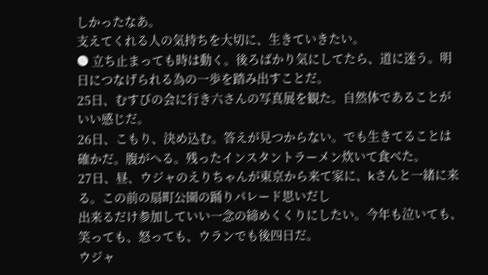しかったなあ。
支えてくれる人の気持ちを大切に、生きていきたい。
● 立ち止まっても時は動く。後ろばかり気にしてたら、道に迷う。明日につなげられる為の一歩を踏み出すことだ。
25日、むすびの会に行き六さんの写真展を観た。自然体であることがいい感じだ。
26日、こもり、決め込む。答えが見つからない。でも生きてることは確かだ。腹がへる。残ったインスタントラーメン炊いて食べた。
27日、昼、ウジャのえりちゃんが東京から来て家に、kさんと一緒に来る。この前の扇町公園の踊りパレード思いだし
出来るだけ参加していい一念の締めくくりにしたい。今年も泣いても、笑っても、怒っても、ウランでも後四日だ。
ウジャ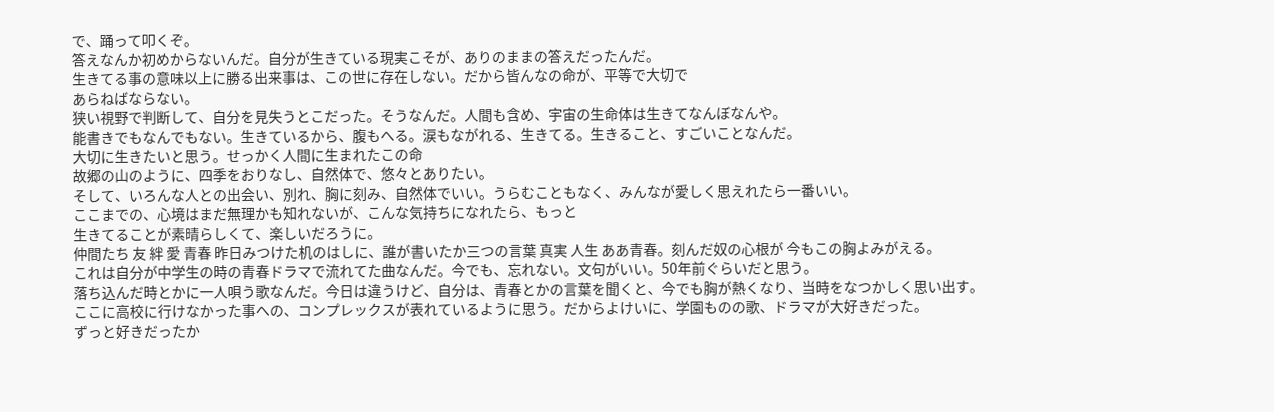で、踊って叩くぞ。
答えなんか初めからないんだ。自分が生きている現実こそが、ありのままの答えだったんだ。
生きてる事の意味以上に勝る出来事は、この世に存在しない。だから皆んなの命が、平等で大切で
あらねばならない。
狭い視野で判断して、自分を見失うとこだった。そうなんだ。人間も含め、宇宙の生命体は生きてなんぼなんや。
能書きでもなんでもない。生きているから、腹もへる。涙もながれる、生きてる。生きること、すごいことなんだ。
大切に生きたいと思う。せっかく人間に生まれたこの命
故郷の山のように、四季をおりなし、自然体で、悠々とありたい。
そして、いろんな人との出会い、別れ、胸に刻み、自然体でいい。うらむこともなく、みんなが愛しく思えれたら一番いい。
ここまでの、心境はまだ無理かも知れないが、こんな気持ちになれたら、もっと
生きてることが素晴らしくて、楽しいだろうに。
仲間たち 友 絆 愛 青春 昨日みつけた机のはしに、誰が書いたか三つの言葉 真実 人生 ああ青春。刻んだ奴の心根が 今もこの胸よみがえる。
これは自分が中学生の時の青春ドラマで流れてた曲なんだ。今でも、忘れない。文句がいい。50年前ぐらいだと思う。
落ち込んだ時とかに一人唄う歌なんだ。今日は違うけど、自分は、青春とかの言葉を聞くと、今でも胸が熱くなり、当時をなつかしく思い出す。
ここに高校に行けなかった事への、コンプレックスが表れているように思う。だからよけいに、学園ものの歌、ドラマが大好きだった。
ずっと好きだったか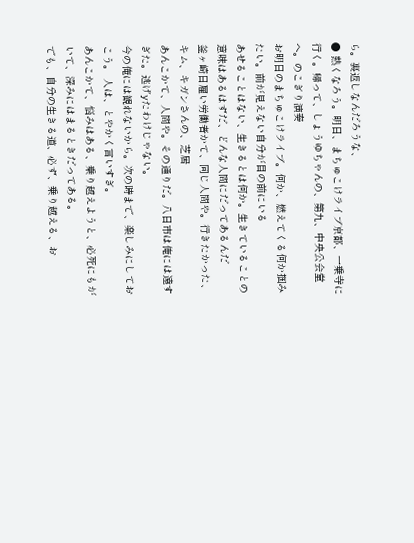ら。裏返しなんだろうな、
● 熱くなろう。明日、まちゅこけライブ京都、一乗寺に行く。帰って、しょうゆちゃんの、第九、中央公会堂へ。のこぎり演奏
お明日のまちゅこけライブ。何か、燃えてくる何か掴みたい。前が見えない自分が目の前にいる
あせることはない、生きるとは何か。生きていることの意味はあるはずだ、どんな人間にだってあるんだ
釜ヶ崎日雇い労働者かて、同じ人間や。行きたかった、キム、キガンさんの、芝居
あんこかて、人間や。その通りだ。八日市は俺には遠すぎた。逃げyたわけじゃない。
今の俺には観れないから。次の時まで、楽しみにしておこう。 人は、とやかく言いすぎ。
あんこかて、悩みはある、乗り越えようと、必死にもがいて、深みにはまるときだってある。
でも、自分の生きる道、必ず、乗り越える、お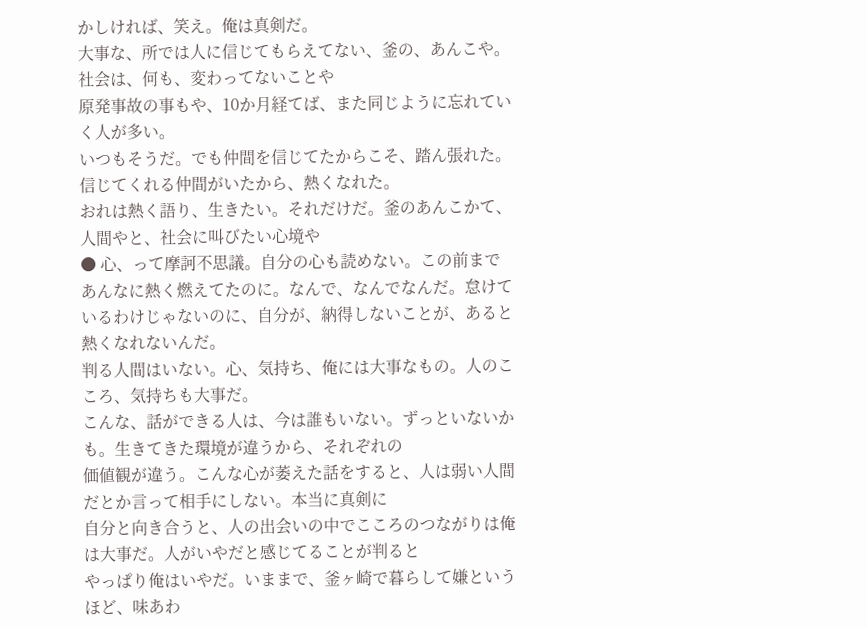かしければ、笑え。俺は真剣だ。
大事な、所では人に信じてもらえてない、釜の、あんこや。社会は、何も、変わってないことや
原発事故の事もや、10か月経てば、また同じように忘れていく人が多い。
いつもそうだ。でも仲間を信じてたからこそ、踏ん張れた。信じてくれる仲間がいたから、熱くなれた。
おれは熱く語り、生きたい。それだけだ。釜のあんこかて、人間やと、社会に叫びたい心境や
● 心、って摩訶不思議。自分の心も読めない。この前まであんなに熱く燃えてたのに。なんで、なんでなんだ。怠けているわけじゃないのに、自分が、納得しないことが、あると熱くなれないんだ。
判る人間はいない。心、気持ち、俺には大事なもの。人のこころ、気持ちも大事だ。
こんな、話ができる人は、今は誰もいない。ずっといないかも。生きてきた環境が違うから、それぞれの
価値観が違う。こんな心が萎えた話をすると、人は弱い人間だとか言って相手にしない。本当に真剣に
自分と向き合うと、人の出会いの中でこころのつながりは俺は大事だ。人がいやだと感じてることが判ると
やっぱり俺はいやだ。いままで、釜ヶ崎で暮らして嫌というほど、味あわ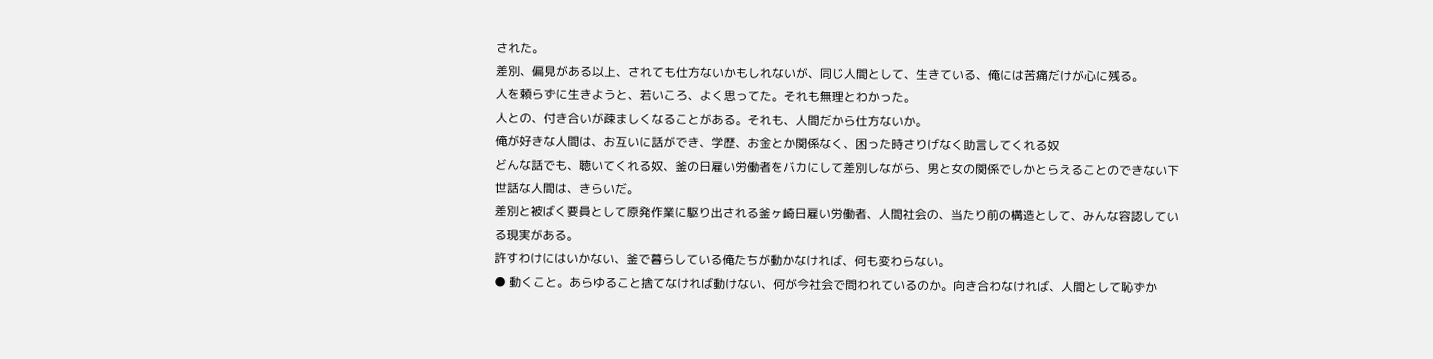された。
差別、偏見がある以上、されても仕方ないかもしれないが、同じ人間として、生きている、俺には苦痛だけが心に残る。
人を頼らずに生きようと、若いころ、よく思ってた。それも無理とわかった。
人との、付き合いが疎ましくなることがある。それも、人間だから仕方ないか。
俺が好きな人間は、お互いに話ができ、学歴、お金とか関係なく、困った時さりげなく助言してくれる奴
どんな話でも、聴いてくれる奴、釜の日雇い労働者をバカにして差別しながら、男と女の関係でしかとらえることのできない下世話な人間は、きらいだ。
差別と被ばく要員として原発作業に駆り出される釜ヶ崎日雇い労働者、人間社会の、当たり前の構造として、みんな容認している現実がある。
許すわけにはいかない、釜で暮らしている俺たちが動かなければ、何も変わらない。
● 動くこと。あらゆること捨てなければ動けない、何が今社会で問われているのか。向き合わなければ、人間として恥ずか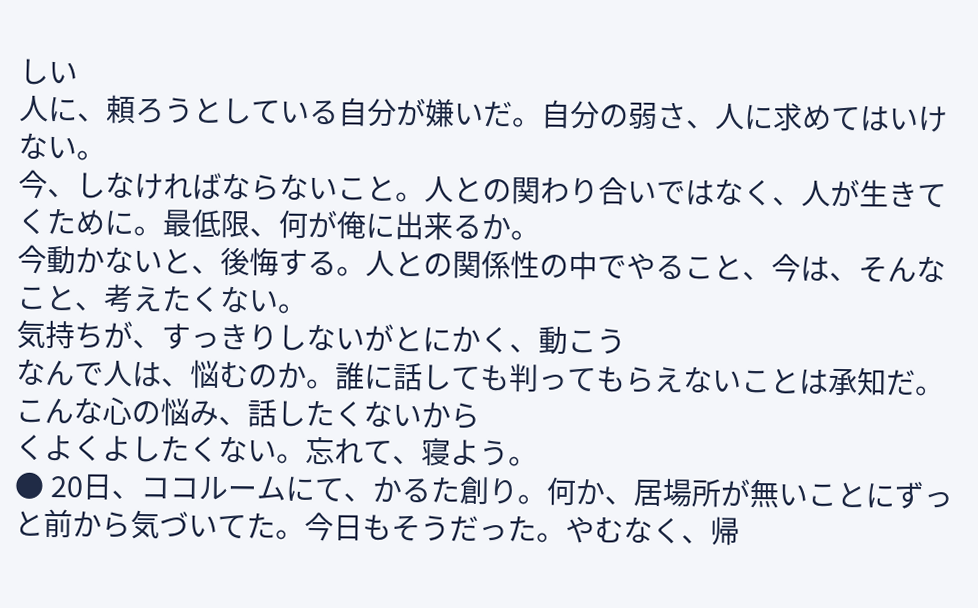しい
人に、頼ろうとしている自分が嫌いだ。自分の弱さ、人に求めてはいけない。
今、しなければならないこと。人との関わり合いではなく、人が生きてくために。最低限、何が俺に出来るか。
今動かないと、後悔する。人との関係性の中でやること、今は、そんなこと、考えたくない。
気持ちが、すっきりしないがとにかく、動こう
なんで人は、悩むのか。誰に話しても判ってもらえないことは承知だ。こんな心の悩み、話したくないから
くよくよしたくない。忘れて、寝よう。
● 20日、ココルームにて、かるた創り。何か、居場所が無いことにずっと前から気づいてた。今日もそうだった。やむなく、帰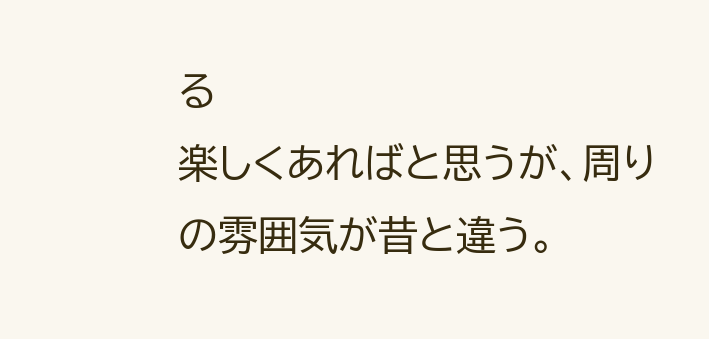る
楽しくあればと思うが、周りの雰囲気が昔と違う。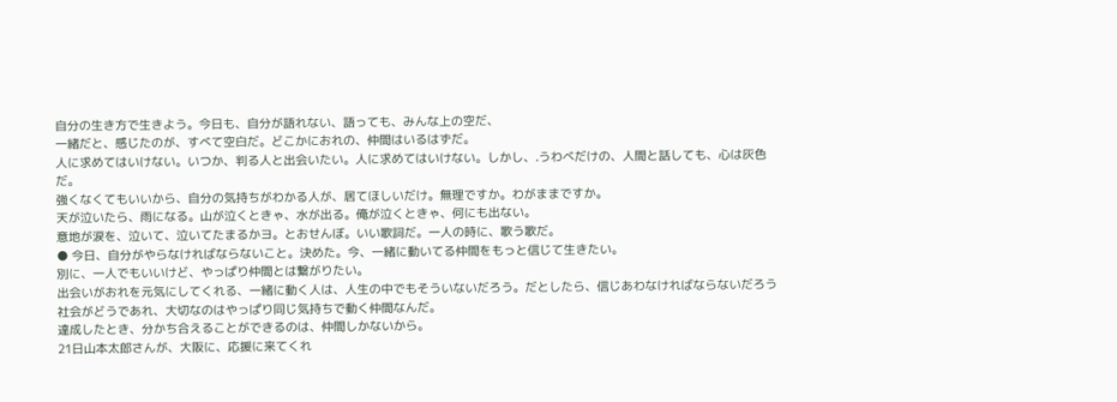自分の生き方で生きよう。今日も、自分が語れない、語っても、みんな上の空だ、
一緒だと、感じたのが、すべて空白だ。どこかにおれの、仲間はいるはずだ。
人に求めてはいけない。いつか、判る人と出会いたい。人に求めてはいけない。しかし、.うわべだけの、人間と話しても、心は灰色だ。
強くなくてもいいから、自分の気持ちがわかる人が、居てほしいだけ。無理ですか。わがままですか。
天が泣いたら、雨になる。山が泣くときゃ、水が出る。俺が泣くときゃ、何にも出ない。
意地が涙を、泣いて、泣いてたまるかヨ。とおせんぼ。いい歌詞だ。一人の時に、歌う歌だ。
● 今日、自分がやらなければならないこと。決めた。今、一緒に動いてる仲間をもっと信じて生きたい。
別に、一人でもいいけど、やっぱり仲間とは繋がりたい。
出会いがおれを元気にしてくれる、一緒に動く人は、人生の中でもそういないだろう。だとしたら、信じあわなければならないだろう
社会がどうであれ、大切なのはやっぱり同じ気持ちで動く仲間なんだ。
達成したとき、分かち合えることができるのは、仲間しかないから。
21日山本太郎さんが、大阪に、応援に来てくれ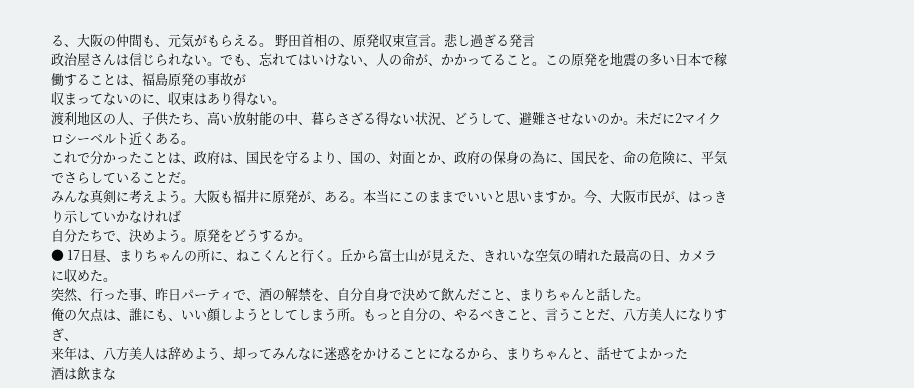る、大阪の仲間も、元気がもらえる。 野田首相の、原発収束宣言。悲し過ぎる発言
政治屋さんは信じられない。でも、忘れてはいけない、人の命が、かかってること。この原発を地震の多い日本で稼働することは、福島原発の事故が
収まってないのに、収束はあり得ない。
渡利地区の人、子供たち、高い放射能の中、暮らさざる得ない状況、どうして、避難させないのか。未だに2マイクロシーベルト近くある。
これで分かったことは、政府は、国民を守るより、国の、対面とか、政府の保身の為に、国民を、命の危険に、平気でさらしていることだ。
みんな真剣に考えよう。大阪も福井に原発が、ある。本当にこのままでいいと思いますか。今、大阪市民が、はっきり示していかなければ
自分たちで、決めよう。原発をどうするか。
● 17日昼、まりちゃんの所に、ねこくんと行く。丘から富士山が見えた、きれいな空気の晴れた最高の日、カメラに収めた。
突然、行った事、昨日パーティで、酒の解禁を、自分自身で決めて飲んだこと、まりちゃんと話した。
俺の欠点は、誰にも、いい顔しようとしてしまう所。もっと自分の、やるべきこと、言うことだ、八方美人になりすぎ、
来年は、八方美人は辞めよう、却ってみんなに迷惑をかけることになるから、まりちゃんと、話せてよかった
酒は飲まな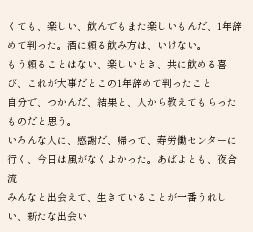くても、楽しい、飲んでもまた楽しいもんだ、1年辞めて判った。酒に頼る飲み方は、いけない。
もう頼ることはない、楽しいとき、共に飲める喜び、これが大事だとこの1年辞めて判ったこと
自分で、つかんだ、結果と、人から教えてもらったものだと思う。
いろんな人に、感謝だ、帰って、寿労働センターに行く、今日は風がなくよかった。あばよとも、夜合流
みんなと出会えて、生きていることが一番うれしい、新たな出会い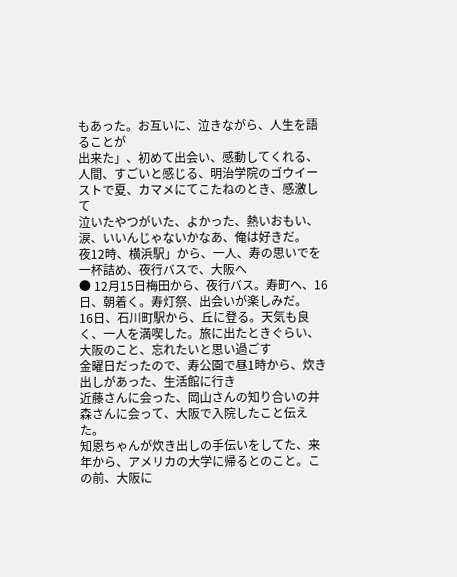もあった。お互いに、泣きながら、人生を語ることが
出来た」、初めて出会い、感動してくれる、人間、すごいと感じる、明治学院のゴウイーストで夏、カマメにてこたねのとき、感激して
泣いたやつがいた、よかった、熱いおもい、涙、いいんじゃないかなあ、俺は好きだ。
夜12時、横浜駅」から、一人、寿の思いでを一杯詰め、夜行バスで、大阪へ
● 12月15日梅田から、夜行バス。寿町へ、16日、朝着く。寿灯祭、出会いが楽しみだ。
16日、石川町駅から、丘に登る。天気も良く、一人を満喫した。旅に出たときぐらい、大阪のこと、忘れたいと思い過ごす
金曜日だったので、寿公園で昼1時から、炊き出しがあった、生活館に行き
近藤さんに会った、岡山さんの知り合いの井森さんに会って、大阪で入院したこと伝えた。
知恩ちゃんが炊き出しの手伝いをしてた、来年から、アメリカの大学に帰るとのこと。この前、大阪に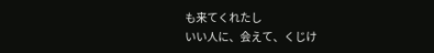も来てくれたし
いい人に、会えて、くじけ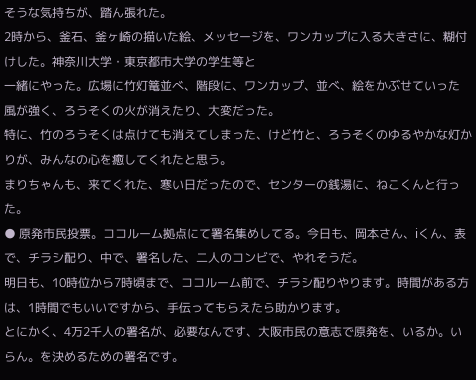そうな気持ちが、踏ん張れた。
2時から、釜石、釜ヶ崎の描いた絵、メッセージを、ワンカップに入る大きさに、糊付けした。神奈川大学・東京都市大学の学生等と
一緒にやった。広場に竹灯篭並べ、階段に、ワンカップ、並べ、絵をかぶせていった
風が強く、ろうそくの火が消えたり、大変だった。
特に、竹のろうそくは点けても消えてしまった、けど竹と、ろうそくのゆるやかな灯かりが、みんなの心を癒してくれたと思う。
まりちゃんも、来てくれた、寒い日だったので、センターの銭湯に、ねこくんと行った。
● 原発市民投票。ココルーム拠点にて署名集めしてる。今日も、岡本さん、iくん、表で、チラシ配り、中で、署名した、二人のコンビで、やれそうだ。
明日も、10時位から7時頃まで、ココルーム前で、チラシ配りやります。時間がある方は、1時間でもいいですから、手伝ってもらえたら助かります。
とにかく、4万2千人の署名が、必要なんです、大阪市民の意志で原発を、いるか。いらん。を決めるための署名です。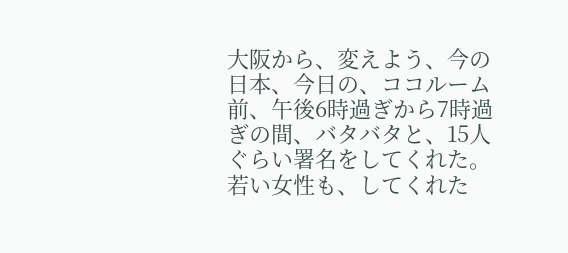大阪から、変えよう、今の日本、今日の、ココルーム前、午後6時過ぎから7時過ぎの間、バタバタと、15人ぐらい署名をしてくれた。
若い女性も、してくれた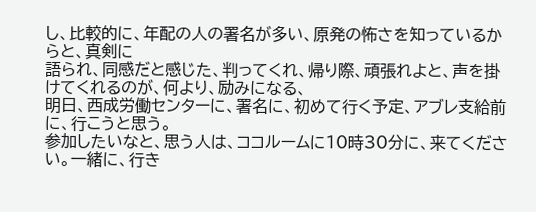し、比較的に、年配の人の署名が多い、原発の怖さを知っているからと、真剣に
語られ、同感だと感じた、判ってくれ、帰り際、頑張れよと、声を掛けてくれるのが、何より、励みになる、
明日、西成労働センターに、署名に、初めて行く予定、アブレ支給前に、行こうと思う。
参加したいなと、思う人は、ココルームに10時30分に、来てください。一緒に、行き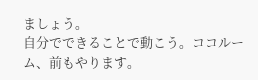ましょう。
自分でできることで動こう。ココルーム、前もやります。